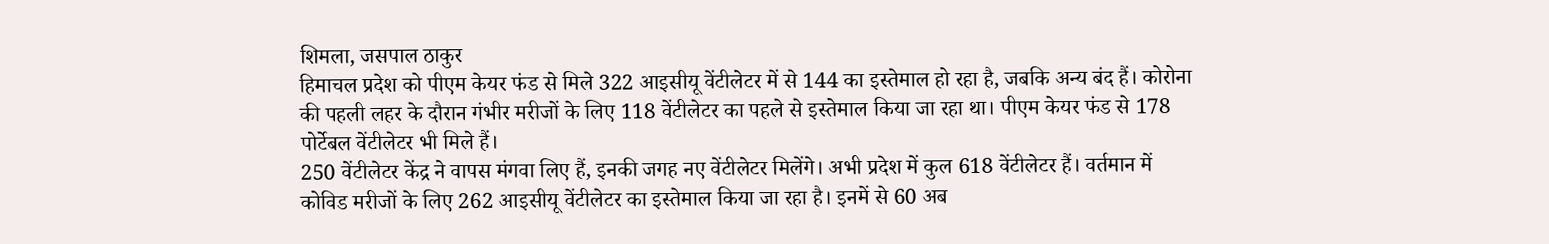शिमला, जसपाल ठाकुर
हिमाचल प्रदेश को पीएम केयर फंड से मिले 322 आइसीयू वेंटीलेटर में से 144 का इस्तेमाल हो रहा है, जबकि अन्य बंद हैं। कोरोना की पहली लहर के दौरान गंभीर मरीजों के लिए 118 वेंटीलेटर का पहले से इस्तेमाल किया जा रहा था। पीएम केयर फंड से 178 पोर्टेबल वेंटीलेटर भी मिले हैं।
250 वेंटीलेटर केंद्र ने वापस मंगवा लिए हैं, इनकी जगह नए वेंटीलेटर मिलेंगे। अभी प्रदेश में कुल 618 वेंटीलेटर हैं। वर्तमान में कोविड मरीजों के लिए 262 आइसीयू वेंटीलेटर का इस्तेमाल किया जा रहा है। इनमें से 60 अब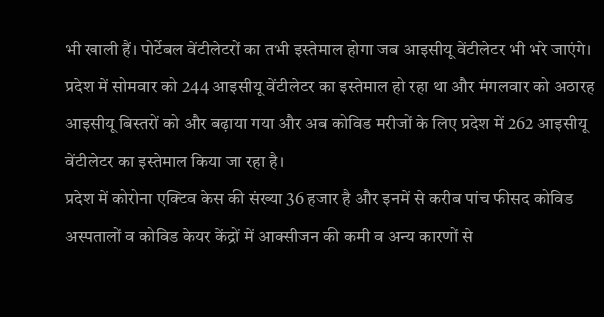भी खाली हैं। पोर्टेबल वेंटीलेटरों का तभी इस्तेमाल होगा जब आइसीयू वेंटीलेटर भी भरे जाएंगे।
प्रदेश में सोमवार को 244 आइसीयू वेंटीलेटर का इस्तेमाल हो रहा था और मंगलवार को अठारह आइसीयू बिस्तरों को और बढ़ाया गया और अब कोविड मरीजों के लिए प्रदेश में 262 आइसीयू वेंटीलेटर का इस्तेमाल किया जा रहा है।
प्रदेश में कोरोना एक्टिव केस की संख्या 36 हजार है और इनमें से करीब पांच फीसद कोविड अस्पतालों व कोविड केयर केंद्रों में आक्सीजन की कमी व अन्य कारणों से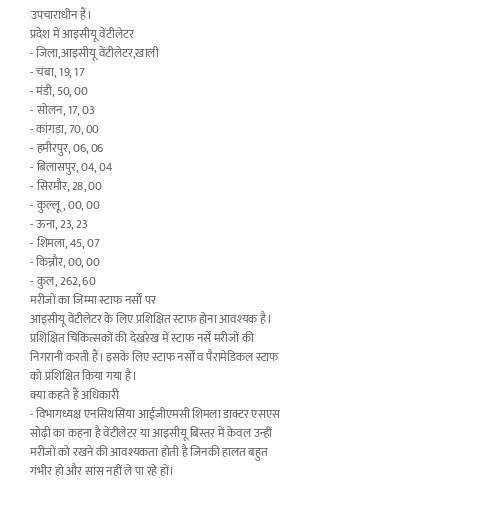उपचाराधीन हैं।
प्रदेश में आइसीयू वेंटीलेटर
- जिला,आइसीयू वेंटीलेटर,खाली
- चंबा, 19, 17
- मंडी, 50, 00
- सोलन, 17, 03
- कांगड़ा, 70, 00
- हमीरपुर, 06, 06
- बिलासपुर, 04, 04
- सिरमौर, 28, 00
- कुल्लू, 00, 00
- ऊना, 23, 23
- शिमला, 45, 07
- किन्नौर, 00, 00
- कुल, 262, 60
मरीजों का जिम्मा स्टाफ नर्सों पर
आइसीयू वेंटीलेटर के लिए प्रशिक्षित स्टाफ होना आवश्यक है। प्रशिक्षित चिकित्सकों की देखरेख में स्टाफ नर्सें मरीजों की निगरानी करती हैं। इसके लिए स्टाफ नर्सों व पैरामेडिकल स्टाफ को प्रशिक्षित किया गया है।
क्या कहते हैं अधिकारी
- विभागध्यक्ष एनसिथसिया आईजीएमसी शिमला डाक्टर एसएस सोढ़ी का कहना है वेंटीलेटर या आइसीयू बिस्तर में केवल उन्हीं मरीजों को रखने की आवश्यकता होती है जिनकी हालत बहुत गंभीर हो और सांस नहीं ले पा रहे हों।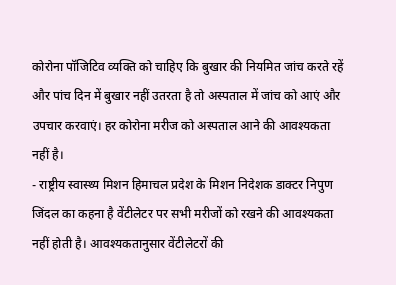कोरोना पॉजिटिव व्यक्ति को चाहिए कि बुखार की नियमित जांच करते रहें और पांच दिन में बुखार नहीं उतरता है तो अस्पताल में जांच को आएं और उपचार करवाएं। हर कोरोना मरीज को अस्पताल आने की आवश्यकता नहीं है।
- राष्ट्रीय स्वास्थ्य मिशन हिमाचल प्रदेश के मिशन निदेशक डाक्टर निपुण जिंदल का कहना है वेंटीलेटर पर सभी मरीजों को रखने की आवश्यकता नहीं होती है। आवश्यकतानुसार वेंटीलेटरों की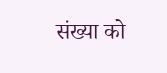संख्या को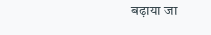बढ़ाया जा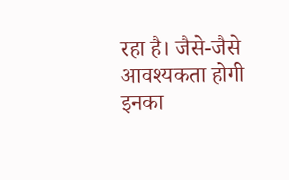रहा है। जैसे-जैसे आवश्यकता होगी इनका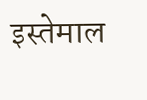इस्तेमाल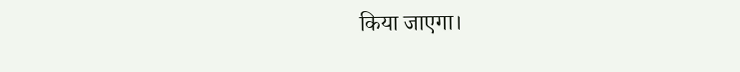किया जाएगा।